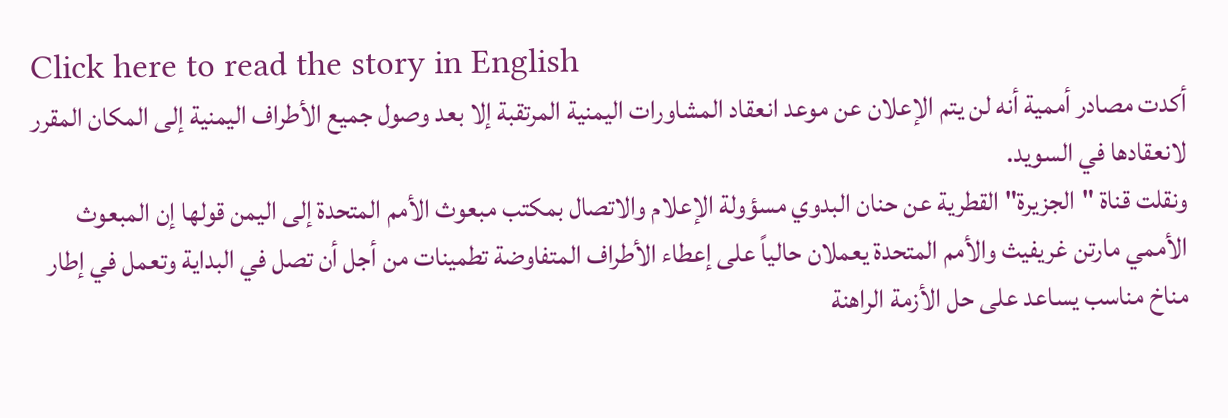Click here to read the story in English
أكدت مصادر أممية أنه لن يتم الإعلان عن موعد انعقاد المشاورات اليمنية المرتقبة إلا بعد وصول جميع الأطراف اليمنية إلى المكان المقرر لانعقادها في السويد.
ونقلت قناة "الجزيرة" القطرية عن حنان البدوي مسؤولة الإعلام والاتصال بمكتب مبعوث الأمم المتحدة إلى اليمن قولها إن المبعوث الأممي مارتن غريفيث والأمم المتحدة يعملان حالياً على إعطاء الأطراف المتفاوضة تطمينات من أجل أن تصل في البداية وتعمل في إطار مناخ مناسب يساعد على حل الأزمة الراهنة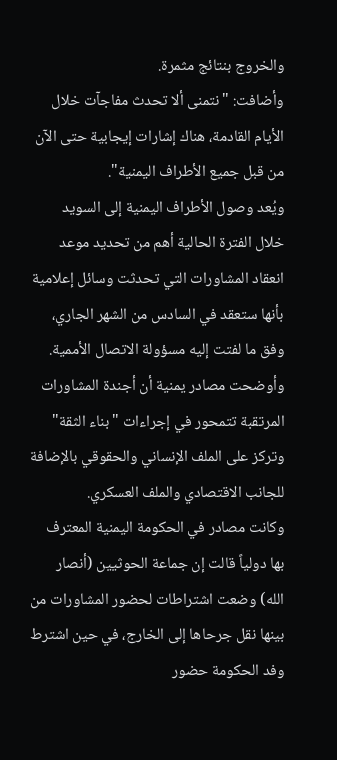والخروج بنتائج مثمرة.
وأضافت: "نتمنى ألا تحدث مفاجآت خلال الأيام القادمة، هناك إشارات إيجابية حتى الآن من قبل جميع الأطراف اليمنية".
ويُعد وصول الأطراف اليمنية إلى السويد خلال الفترة الحالية أهم من تحديد موعد انعقاد المشاورات التي تحدثت وسائل إعلامية بأنها ستعقد في السادس من الشهر الجاري، وفق ما لفتت إليه مسؤولة الاتصال الأممية.
وأوضحت مصادر يمنية أن أجندة المشاورات المرتقبة تتمحور في إجراءات "بناء الثقة" وتركز على الملف الإنساني والحقوقي بالإضافة للجانب الاقتصادي والملف العسكري.
وكانت مصادر في الحكومة اليمنية المعترف بها دولياً قالت إن جماعة الحوثيين (أنصار الله) وضعت اشتراطات لحضور المشاورات من بينها نقل جرحاها إلى الخارج، في حين اشترط وفد الحكومة حضور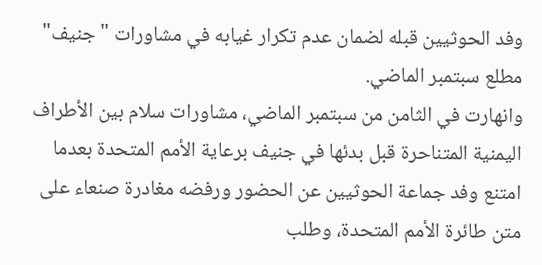وفد الحوثيين قبله لضمان عدم تكرار غيابه في مشاورات "جنيف" مطلع سبتمبر الماضي.
وانهارت في الثامن من سبتمبر الماضي، مشاورات سلام بين الأطراف اليمنية المتناحرة قبل بدئها في جنيف برعاية الأمم المتحدة بعدما امتنع وفد جماعة الحوثيين عن الحضور ورفضه مغادرة صنعاء على متن طائرة الأمم المتحدة، وطلب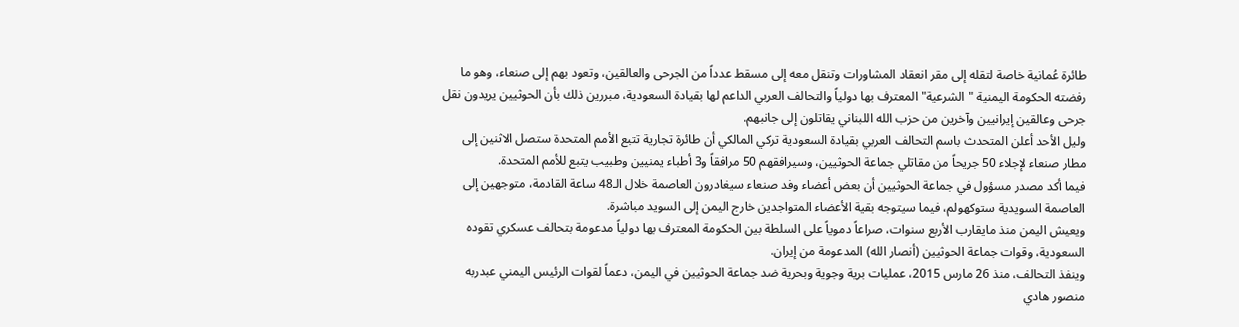طائرة عُمانية خاصة لتقله إلى مقر انعقاد المشاورات وتنقل معه إلى مسقط عدداً من الجرحى والعالقين، وتعود بهم إلى صنعاء، وهو ما رفضته الحكومة اليمنية "الشرعية" المعترف بها دولياً والتحالف العربي الداعم لها بقيادة السعودية، مبررين ذلك بأن الحوثيين يريدون نقل جرحى وعالقين إيرانيين وآخرين من حزب الله اللبناني يقاتلون إلى جانبهم.
وليل الأحد أعلن المتحدث باسم التحالف العربي بقيادة السعودية تركي المالكي أن طائرة تجارية تتبع الأمم المتحدة ستصل الاثنين إلى مطار صنعاء لإجلاء 50 جريحاً من مقاتلي جماعة الحوثيين، وسيرافقهم 50 مرافقاً و3 أطباء يمنيين وطبيب يتبع للأمم المتحدة.
فيما أكد مصدر مسؤول في جماعة الحوثيين أن بعض أعضاء وفد صنعاء سيغادرون العاصمة خلال الـ48 ساعة القادمة، متوجهين إلى العاصمة السويدية ستوكهولم، فيما سيتوجه بقية الأعضاء المتواجدين خارج اليمن إلى السويد مباشرة.
ويعيش اليمن منذ مايقارب الأربع سنوات، صراعاً دموياً على السلطة بين الحكومة المعترف بها دولياً مدعومة بتحالف عسكري تقوده السعودية، وقوات جماعة الحوثيين (أنصار الله) المدعومة من إيران.
وينفذ التحالف، منذ 26 مارس 2015، عمليات برية وجوية وبحرية ضد جماعة الحوثيين في اليمن، دعماً لقوات الرئيس اليمني عبدربه منصور هادي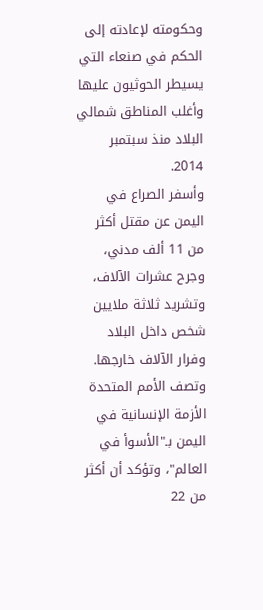وحكومته لإعادته إلى الحكم في صنعاء التي يسيطر الحوثيون عليها وأغلب المناطق شمالي البلاد منذ سبتمبر 2014.
وأسفر الصراع في اليمن عن مقتل أكثر من 11 ألف مدني، وجرح عشرات الآلاف، وتشريد ثلاثة ملايين شخص داخل البلاد وفرار الآلاف خارجها.
وتصف الأمم المتحدة الأزمة الإنسانية في اليمن بـ"الأسوأ في العالم"، وتؤكد أن أكثر من 22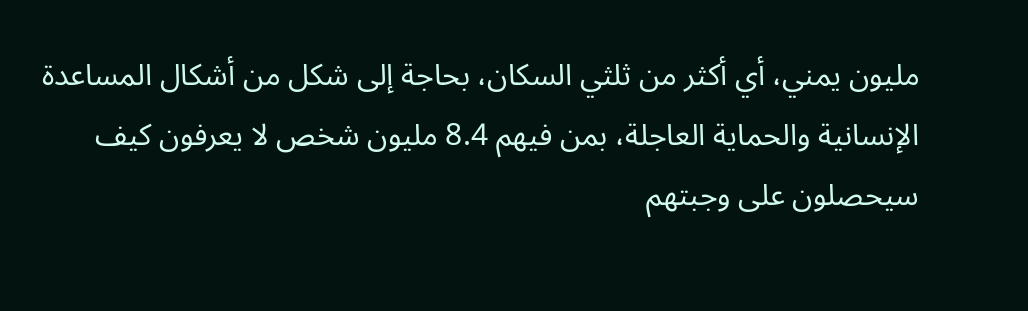مليون يمني، أي أكثر من ثلثي السكان، بحاجة إلى شكل من أشكال المساعدة الإنسانية والحماية العاجلة، بمن فيهم 8.4 مليون شخص لا يعرفون كيف سيحصلون على وجبتهم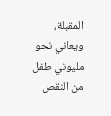المقبلة، ويعاني نحو مليوني طفل من النقص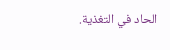الحاد في التغذية.